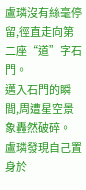盧璘沒有絲毫停留,徑直走向第二座“道”字石門。
邁入石門的瞬間,周遭星空景象轟然破碎。
盧璘發現自己置身於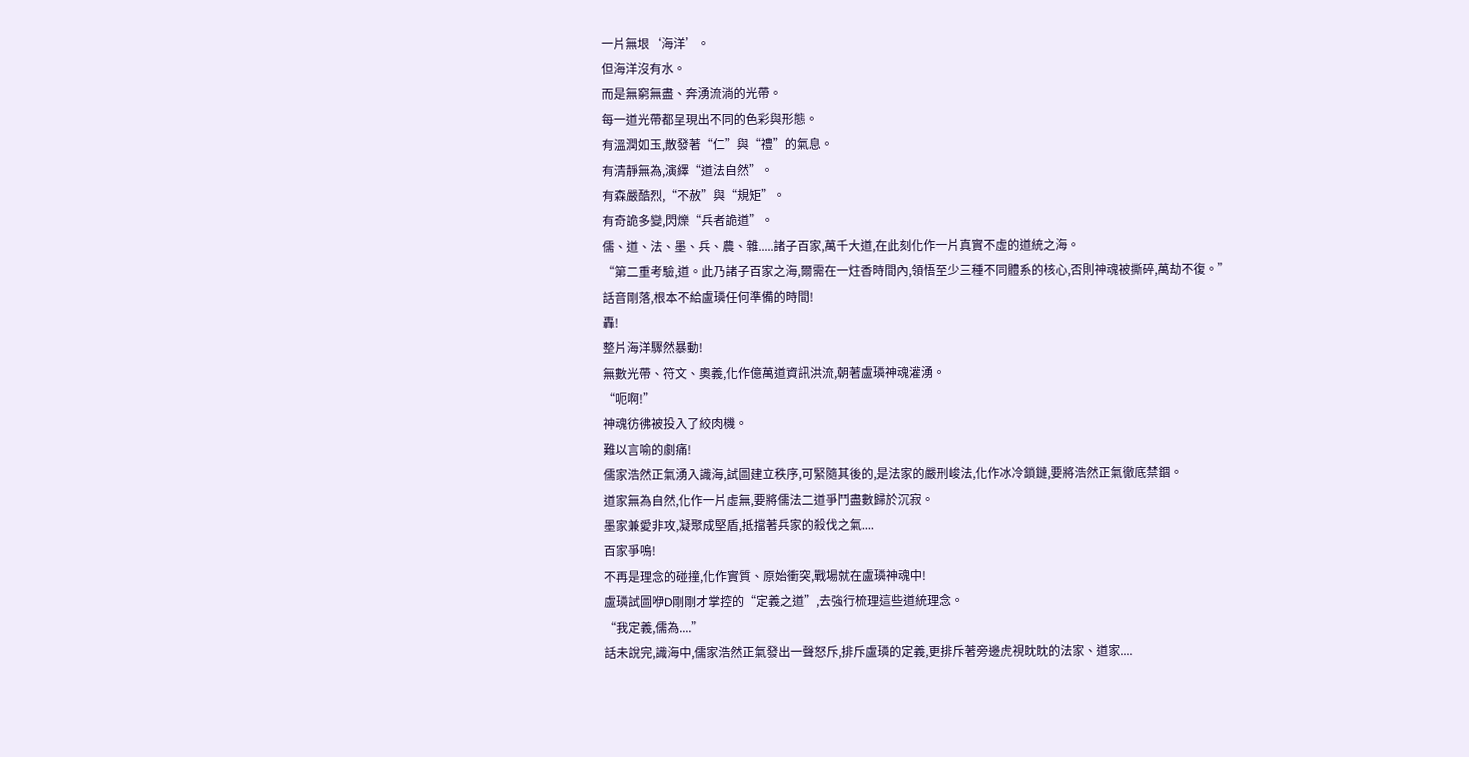一片無垠‘海洋’。
但海洋沒有水。
而是無窮無盡、奔湧流淌的光帶。
每一道光帶都呈現出不同的色彩與形態。
有溫潤如玉,散發著“仁”與“禮”的氣息。
有清靜無為,演繹“道法自然”。
有森嚴酷烈,“不赦”與“規矩”。
有奇詭多變,閃爍“兵者詭道”。
儒、道、法、墨、兵、農、雜.....諸子百家,萬千大道,在此刻化作一片真實不虛的道統之海。
“第二重考驗,道。此乃諸子百家之海,爾需在一炷香時間內,領悟至少三種不同體系的核心,否則神魂被撕碎,萬劫不復。”
話音剛落,根本不給盧璘任何準備的時間!
轟!
整片海洋驟然暴動!
無數光帶、符文、奧義,化作億萬道資訊洪流,朝著盧璘神魂灌湧。
“呃啊!”
神魂彷彿被投入了絞肉機。
難以言喻的劇痛!
儒家浩然正氣湧入識海,試圖建立秩序,可緊隨其後的,是法家的嚴刑峻法,化作冰冷鎖鏈,要將浩然正氣徹底禁錮。
道家無為自然,化作一片虛無,要將儒法二道爭鬥盡數歸於沉寂。
墨家兼愛非攻,凝聚成堅盾,抵擋著兵家的殺伐之氣....
百家爭鳴!
不再是理念的碰撞,化作實質、原始衝突,戰場就在盧璘神魂中!
盧璘試圖咿D剛剛才掌控的“定義之道”,去強行梳理這些道統理念。
“我定義,儒為....”
話未說完,識海中,儒家浩然正氣發出一聲怒斥,排斥盧璘的定義,更排斥著旁邊虎視眈眈的法家、道家....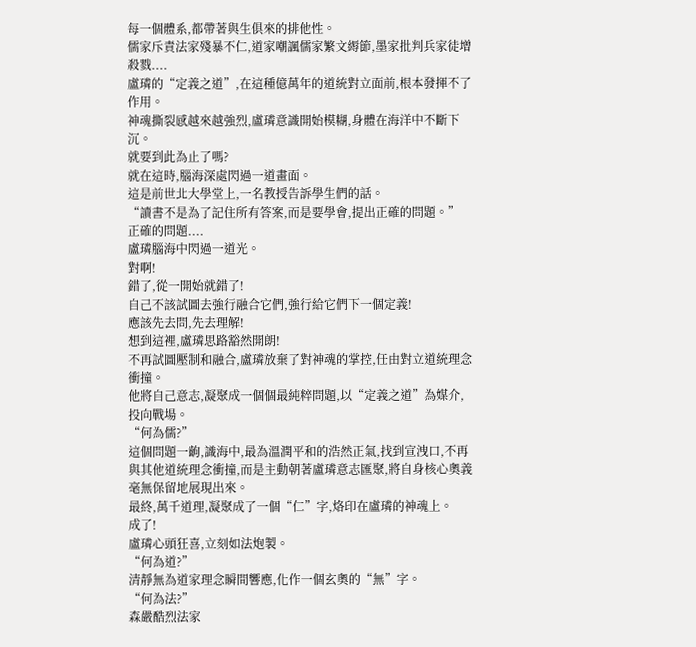每一個體系,都帶著與生俱來的排他性。
儒家斥責法家殘暴不仁,道家嘲諷儒家繁文縟節,墨家批判兵家徒增殺戮....
盧璘的“定義之道”,在這種億萬年的道統對立面前,根本發揮不了作用。
神魂撕裂感越來越強烈,盧璘意識開始模糊,身體在海洋中不斷下沉。
就要到此為止了嗎?
就在這時,腦海深處閃過一道畫面。
這是前世北大學堂上,一名教授告訴學生們的話。
“讀書不是為了記住所有答案,而是要學會,提出正確的問題。”
正確的問題....
盧璘腦海中閃過一道光。
對啊!
錯了,從一開始就錯了!
自己不該試圖去強行融合它們,強行給它們下一個定義!
應該先去問,先去理解!
想到這裡,盧璘思路豁然開朗!
不再試圖壓制和融合,盧璘放棄了對神魂的掌控,任由對立道統理念衝撞。
他將自己意志,凝聚成一個個最純粹問題,以“定義之道”為媒介,投向戰場。
“何為儒?”
這個問題一齣,識海中,最為溫潤平和的浩然正氣,找到宣洩口,不再與其他道統理念衝撞,而是主動朝著盧璘意志匯聚,將自身核心奧義毫無保留地展現出來。
最終,萬千道理,凝聚成了一個“仁”字,烙印在盧璘的神魂上。
成了!
盧璘心頭狂喜,立刻如法炮製。
“何為道?”
清靜無為道家理念瞬間響應,化作一個玄奧的“無”字。
“何為法?”
森嚴酷烈法家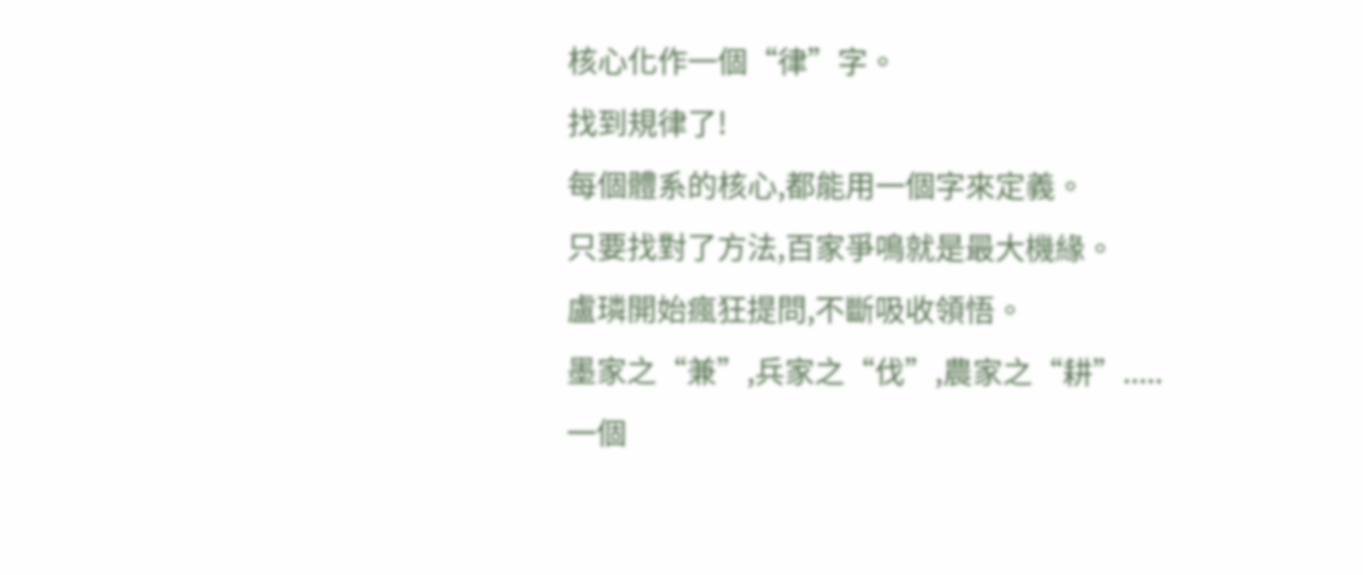核心化作一個“律”字。
找到規律了!
每個體系的核心,都能用一個字來定義。
只要找對了方法,百家爭鳴就是最大機緣。
盧璘開始瘋狂提問,不斷吸收領悟。
墨家之“兼”,兵家之“伐”,農家之“耕”.....
一個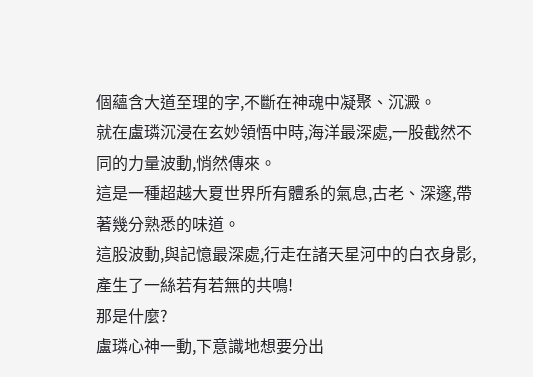個蘊含大道至理的字,不斷在神魂中凝聚、沉澱。
就在盧璘沉浸在玄妙領悟中時,海洋最深處,一股截然不同的力量波動,悄然傳來。
這是一種超越大夏世界所有體系的氣息,古老、深邃,帶著幾分熟悉的味道。
這股波動,與記憶最深處,行走在諸天星河中的白衣身影,產生了一絲若有若無的共鳴!
那是什麼?
盧璘心神一動,下意識地想要分出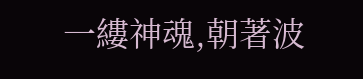一縷神魂,朝著波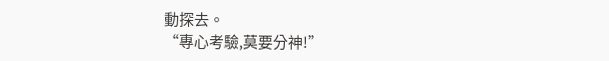動探去。
“專心考驗,莫要分神!”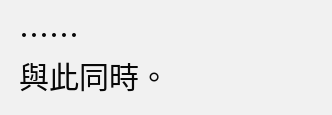……
與此同時。